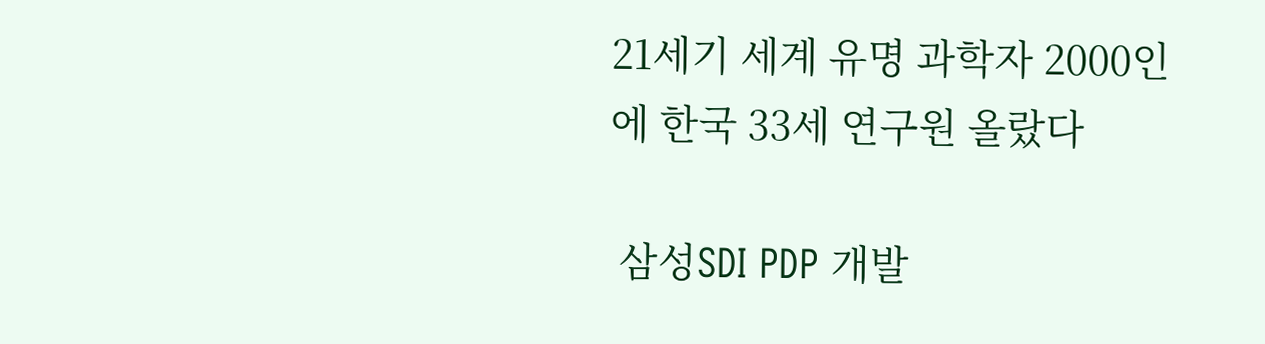21세기 세계 유명 과학자 2000인에 한국 33세 연구원 올랐다

 삼성SDI PDP 개발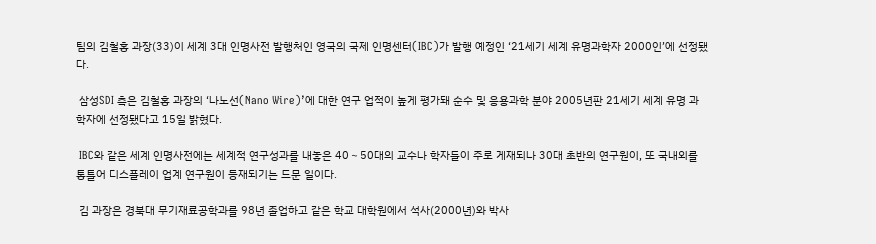팀의 김철홍 과장(33)이 세계 3대 인명사전 발행처인 영국의 국제 인명센터(IBC)가 발행 예정인 ‘21세기 세계 유명과학자 2000인’에 선정됐다.

 삼성SDI 측은 김철홍 과장의 ‘나노선(Nano Wire)’에 대한 연구 업적이 높게 평가돼 순수 및 응용과학 분야 2005년판 21세기 세계 유명 과학자에 선정됐다고 15일 밝혔다.

 IBC와 같은 세계 인명사전에는 세계적 연구성과를 내놓은 40∼50대의 교수나 학자들이 주로 게재되나 30대 초반의 연구원이, 또 국내외를 통틀어 디스플레이 업계 연구원이 등재되기는 드문 일이다.

 김 과장은 경북대 무기재료공학과를 98년 졸업하고 같은 학교 대학원에서 석사(2000년)와 박사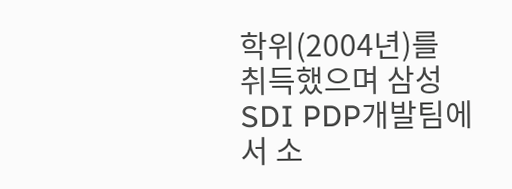학위(2004년)를 취득했으며 삼성SDI PDP개발팀에서 소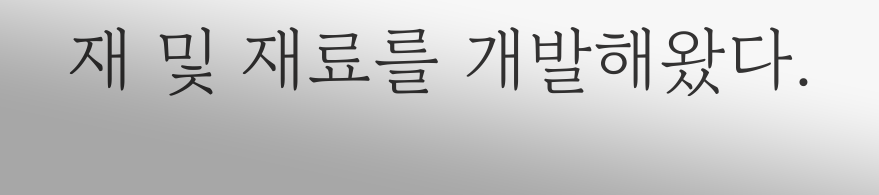재 및 재료를 개발해왔다.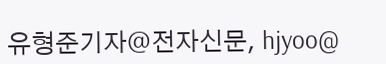유형준기자@전자신문, hjyoo@